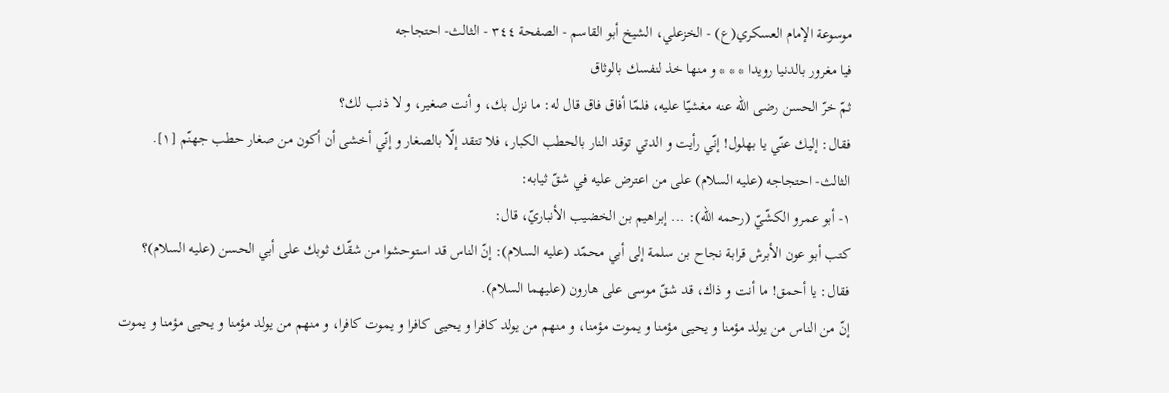موسوعة الإمام العسكري(ع) - الخزعلي، الشيخ أبو القاسم - الصفحة ٣٤٤ - الثالث- احتجاجه
فيا مغرور بالدنيا رويدا * * * و منها خذ لنفسك بالوثاق
ثمّ خرّ الحسن رضى اللّه عنه مغشيّا عليه، فلمّا أفاق فاق قال له: ما نزل بك، و أنت صغير، و لا ذنب لك؟
فقال: إليك عنّي يا بهلول! إنّي رأيت و الدتي توقد النار بالحطب الكبار، فلا تتقد إلّا بالصغار و إنّي أخشى أن أكون من صغار حطب جهنّم [١].
الثالث- احتجاجه (عليه السلام) على من اعترض عليه في شقّ ثيابه:
١- أبو عمرو الكشّيّ (رحمه الله): ... إبراهيم بن الخضيب الأنباريّ، قال:
كتب أبو عون الأبرش قرابة نجاح بن سلمة إلى أبي محمّد (عليه السلام): إنّ الناس قد استوحشوا من شقّك ثوبك على أبي الحسن (عليه السلام)؟
فقال: يا أحمق! ما أنت و ذاك، قد شقّ موسى على هارون (عليهما السلام).
إنّ من الناس من يولد مؤمنا و يحيى مؤمنا و يموت مؤمنا، و منهم من يولد كافرا و يحيى كافرا و يموت كافرا، و منهم من يولد مؤمنا و يحيى مؤمنا و يموت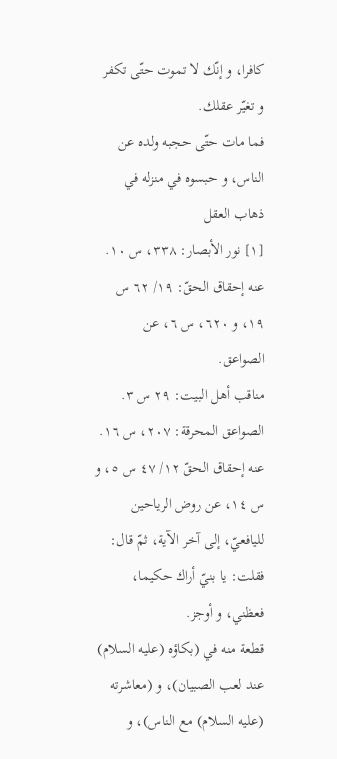كافرا، و إنّك لا تموت حتّى تكفر و تغيّر عقلك.
فما مات حتّى حجبه ولده عن الناس، و حبسوه في منزله في ذهاب العقل
[١] نور الأبصار: ٣٣٨، س ١٠. عنه إحقاق الحقّ: ١٩/ ٦٢ س ١٩، و ٦٢٠، س ٦، عن الصواعق.
مناقب أهل البيت: ٢٩ س ٣.
الصواعق المحرقة: ٢٠٧، س ١٦. عنه إحقاق الحقّ ١٢/ ٤٧ س ٥، و س ١٤، عن روض الرياحين لليافعيّ، إلى آخر الآية، ثمّ قال: فقلت: يا بنيّ أراك حكيما، فعظني، و أوجز.
قطعة منه في (بكاؤه (عليه السلام) عند لعب الصبيان)، و (معاشرته (عليه السلام) مع الناس)، و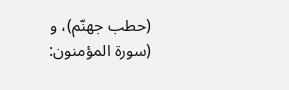(حطب جهنّم)، و (سورة المؤمنون: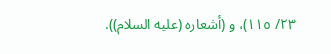٢٣/ ١١٥)، و (أشعاره (عليه السلام)).